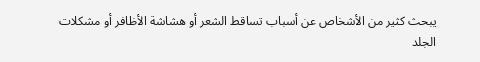يبحث كثير من الأشخاص عن أسباب تساقط الشعر أو هشاشة الأظافر أو مشكلات الجلد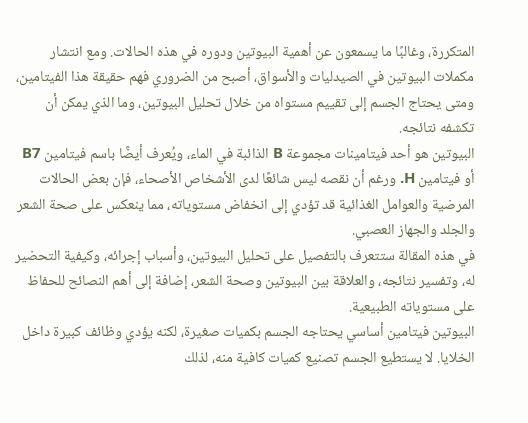المتكررة، وغالبًا ما يسمعون عن أهمية البيوتين ودوره في هذه الحالات. ومع انتشار مكملات البيوتين في الصيدليات والأسواق، أصبح من الضروري فهم حقيقة هذا الفيتامين، ومتى يحتاج الجسم إلى تقييم مستواه من خلال تحليل البيوتين، وما الذي يمكن أن تكشفه نتائجه.
البيوتين هو أحد فيتامينات مجموعة B الذائبة في الماء، ويُعرف أيضًا باسم فيتامين B7 أو فيتامين H. ورغم أن نقصه ليس شائعًا لدى الأشخاص الأصحاء، فإن بعض الحالات المرضية والعوامل الغذائية قد تؤدي إلى انخفاض مستوياته، مما ينعكس على صحة الشعر والجلد والجهاز العصبي.
في هذه المقالة ستتعرف بالتفصيل على تحليل البيوتين، وأسباب إجرائه، وكيفية التحضير له، وتفسير نتائجه، والعلاقة بين البيوتين وصحة الشعر، إضافة إلى أهم النصائح للحفاظ على مستوياته الطبيعية.
البيوتين فيتامين أساسي يحتاجه الجسم بكميات صغيرة، لكنه يؤدي وظائف كبيرة داخل الخلايا. لا يستطيع الجسم تصنيع كميات كافية منه، لذلك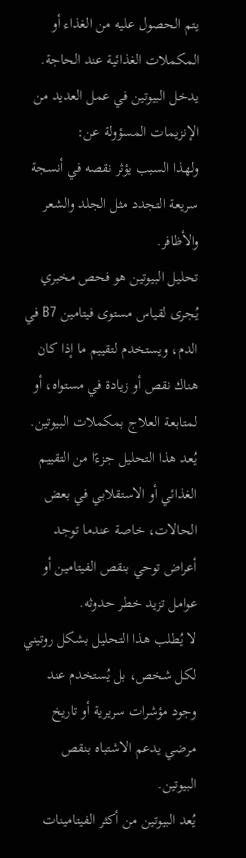يتم الحصول عليه من الغذاء أو المكملات الغذائية عند الحاجة.
يدخل البيوتين في عمل العديد من الإنزيمات المسؤولة عن:
ولهذا السبب يؤثر نقصه في أنسجة سريعة التجدد مثل الجلد والشعر والأظافر.
تحليل البيوتين هو فحص مخبري يُجرى لقياس مستوى فيتامين B7 في الدم، ويستخدم لتقييم ما إذا كان هناك نقص أو زيادة في مستواه، أو لمتابعة العلاج بمكملات البيوتين.
يُعد هذا التحليل جزءًا من التقييم الغذائي أو الاستقلابي في بعض الحالات، خاصة عندما توجد أعراض توحي بنقص الفيتامين أو عوامل تزيد خطر حدوثه.
لا يُطلب هذا التحليل بشكل روتيني لكل شخص، بل يُستخدم عند وجود مؤشرات سريرية أو تاريخ مرضي يدعم الاشتباه بنقص البيوتين.
يُعد البيوتين من أكثر الفيتامينات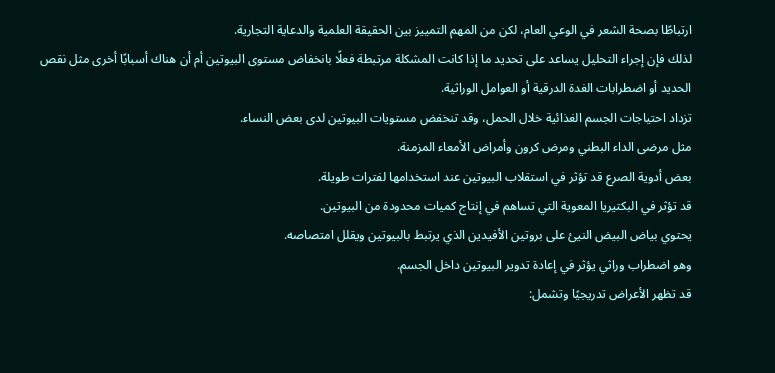ارتباطًا بصحة الشعر في الوعي العام، لكن من المهم التمييز بين الحقيقة العلمية والدعاية التجارية.
لذلك فإن إجراء التحليل يساعد على تحديد ما إذا كانت المشكلة مرتبطة فعلًا بانخفاض مستوى البيوتين أم أن هناك أسبابًا أخرى مثل نقص الحديد أو اضطرابات الغدة الدرقية أو العوامل الوراثية.
تزداد احتياجات الجسم الغذائية خلال الحمل، وقد تنخفض مستويات البيوتين لدى بعض النساء.
مثل مرضى الداء البطني ومرض كرون وأمراض الأمعاء المزمنة.
بعض أدوية الصرع قد تؤثر في استقلاب البيوتين عند استخدامها لفترات طويلة.
قد تؤثر في البكتيريا المعوية التي تساهم في إنتاج كميات محدودة من البيوتين.
يحتوي بياض البيض النيئ على بروتين الأفيدين الذي يرتبط بالبيوتين ويقلل امتصاصه.
وهو اضطراب وراثي يؤثر في إعادة تدوير البيوتين داخل الجسم.
قد تظهر الأعراض تدريجيًا وتشمل: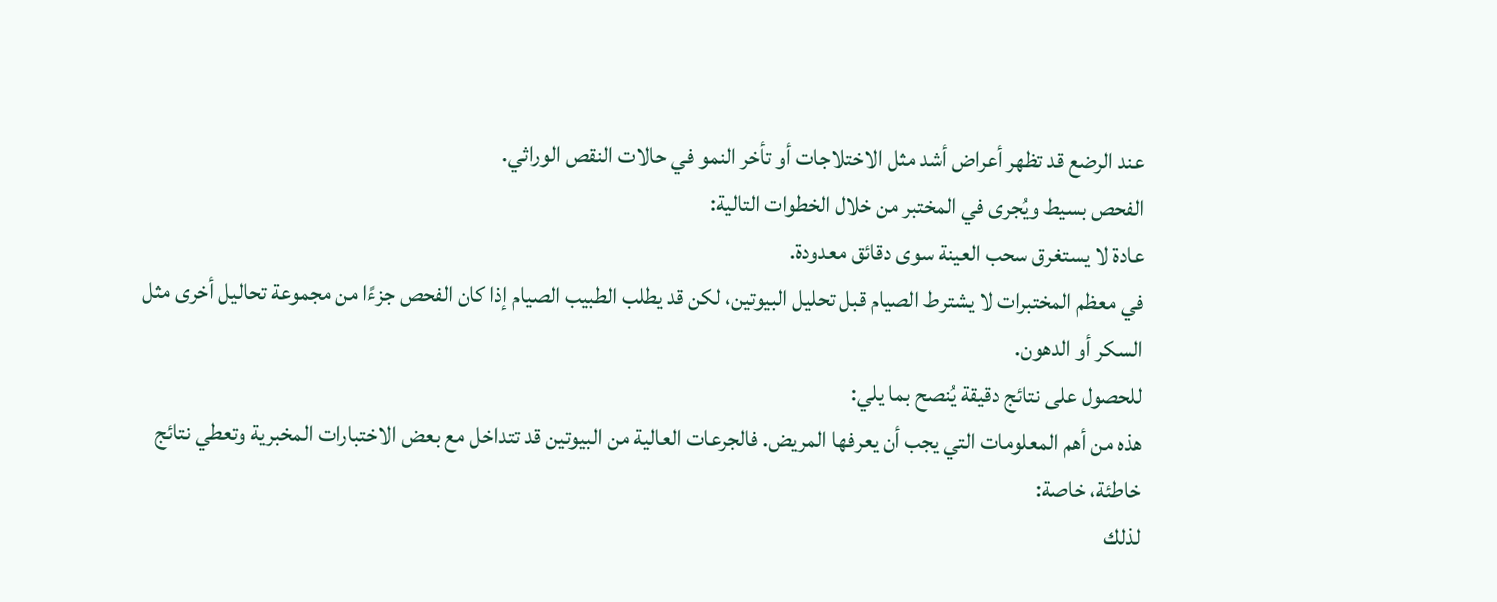عند الرضع قد تظهر أعراض أشد مثل الاختلاجات أو تأخر النمو في حالات النقص الوراثي.
الفحص بسيط ويُجرى في المختبر من خلال الخطوات التالية:
عادة لا يستغرق سحب العينة سوى دقائق معدودة.
في معظم المختبرات لا يشترط الصيام قبل تحليل البيوتين، لكن قد يطلب الطبيب الصيام إذا كان الفحص جزءًا من مجموعة تحاليل أخرى مثل السكر أو الدهون.
للحصول على نتائج دقيقة يُنصح بما يلي:
هذه من أهم المعلومات التي يجب أن يعرفها المريض. فالجرعات العالية من البيوتين قد تتداخل مع بعض الاختبارات المخبرية وتعطي نتائج خاطئة، خاصة:
لذلك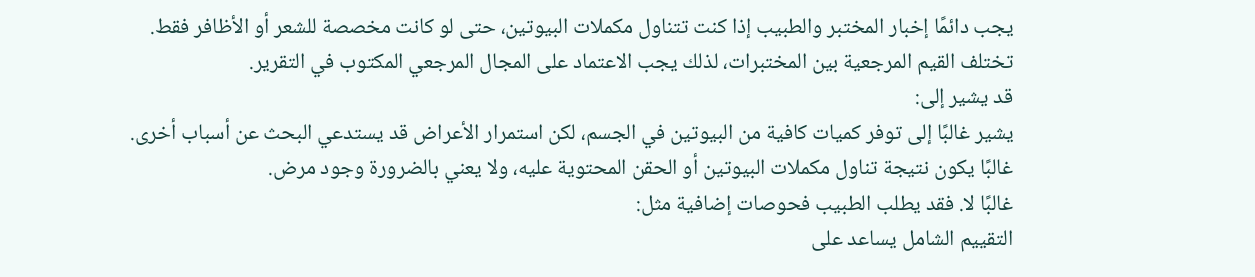يجب دائمًا إخبار المختبر والطبيب إذا كنت تتناول مكملات البيوتين، حتى لو كانت مخصصة للشعر أو الأظافر فقط.
تختلف القيم المرجعية بين المختبرات، لذلك يجب الاعتماد على المجال المرجعي المكتوب في التقرير.
قد يشير إلى:
يشير غالبًا إلى توفر كميات كافية من البيوتين في الجسم، لكن استمرار الأعراض قد يستدعي البحث عن أسباب أخرى.
غالبًا يكون نتيجة تناول مكملات البيوتين أو الحقن المحتوية عليه، ولا يعني بالضرورة وجود مرض.
غالبًا لا. فقد يطلب الطبيب فحوصات إضافية مثل:
التقييم الشامل يساعد على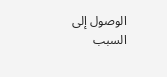الوصول إلى السبب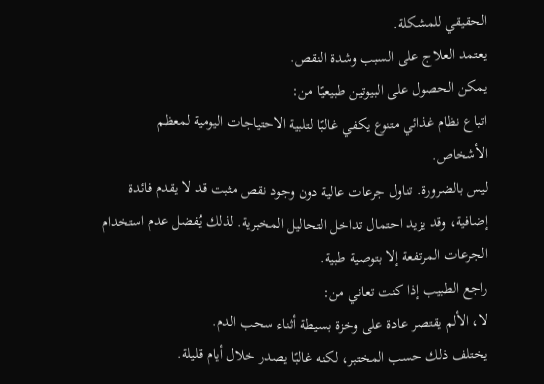الحقيقي للمشكلة.
يعتمد العلاج على السبب وشدة النقص.
يمكن الحصول على البيوتين طبيعيًا من:
اتباع نظام غذائي متنوع يكفي غالبًا لتلبية الاحتياجات اليومية لمعظم الأشخاص.
ليس بالضرورة. تناول جرعات عالية دون وجود نقص مثبت قد لا يقدم فائدة إضافية، وقد يزيد احتمال تداخل التحاليل المخبرية. لذلك يُفضل عدم استخدام الجرعات المرتفعة إلا بتوصية طبية.
راجع الطبيب إذا كنت تعاني من:
لا، الألم يقتصر عادة على وخزة بسيطة أثناء سحب الدم.
يختلف ذلك حسب المختبر، لكنه غالبًا يصدر خلال أيام قليلة.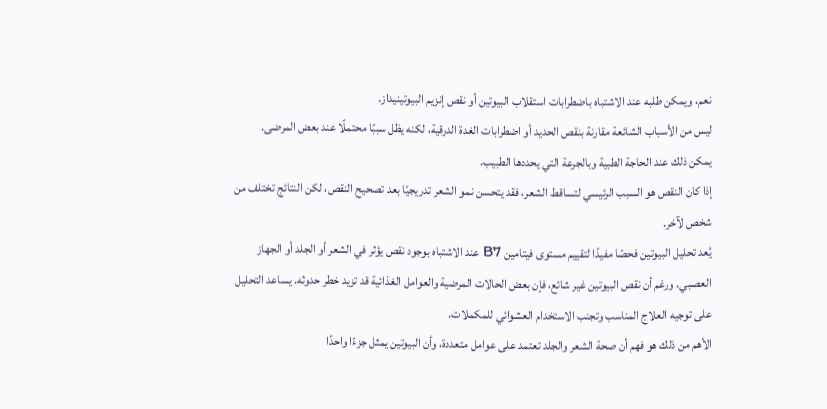نعم، ويمكن طلبه عند الاشتباه باضطرابات استقلاب البيوتين أو نقص إنزيم البيوتينيداز.
ليس من الأسباب الشائعة مقارنة بنقص الحديد أو اضطرابات الغدة الدرقية، لكنه يظل سببًا محتملًا عند بعض المرضى.
يمكن ذلك عند الحاجة الطبية وبالجرعة التي يحددها الطبيب.
إذا كان النقص هو السبب الرئيسي لتساقط الشعر، فقد يتحسن نمو الشعر تدريجيًا بعد تصحيح النقص، لكن النتائج تختلف من شخص لآخر.
يُعد تحليل البيوتين فحصًا مفيدًا لتقييم مستوى فيتامين B7 عند الاشتباه بوجود نقص يؤثر في الشعر أو الجلد أو الجهاز العصبي. ورغم أن نقص البيوتين غير شائع، فإن بعض الحالات المرضية والعوامل الغذائية قد تزيد خطر حدوثه. يساعد التحليل على توجيه العلاج المناسب وتجنب الاستخدام العشوائي للمكملات.
الأهم من ذلك هو فهم أن صحة الشعر والجلد تعتمد على عوامل متعددة، وأن البيوتين يمثل جزءًا واحدًا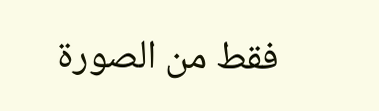فقط من الصورة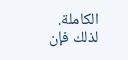الكاملة. لذلك فإن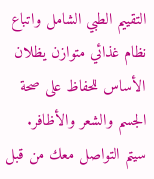التقييم الطبي الشامل واتباع نظام غذائي متوازن يظلان الأساس للحفاظ على صحة الجسم والشعر والأظافر.
سيتم التواصل معك من قبل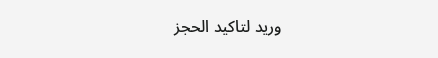وريد لتاكيد الحجز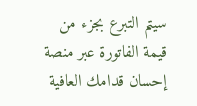سيتم التبرع بجزء من قيمة الفاتورة عبر منصة إحسان قدامك العافية